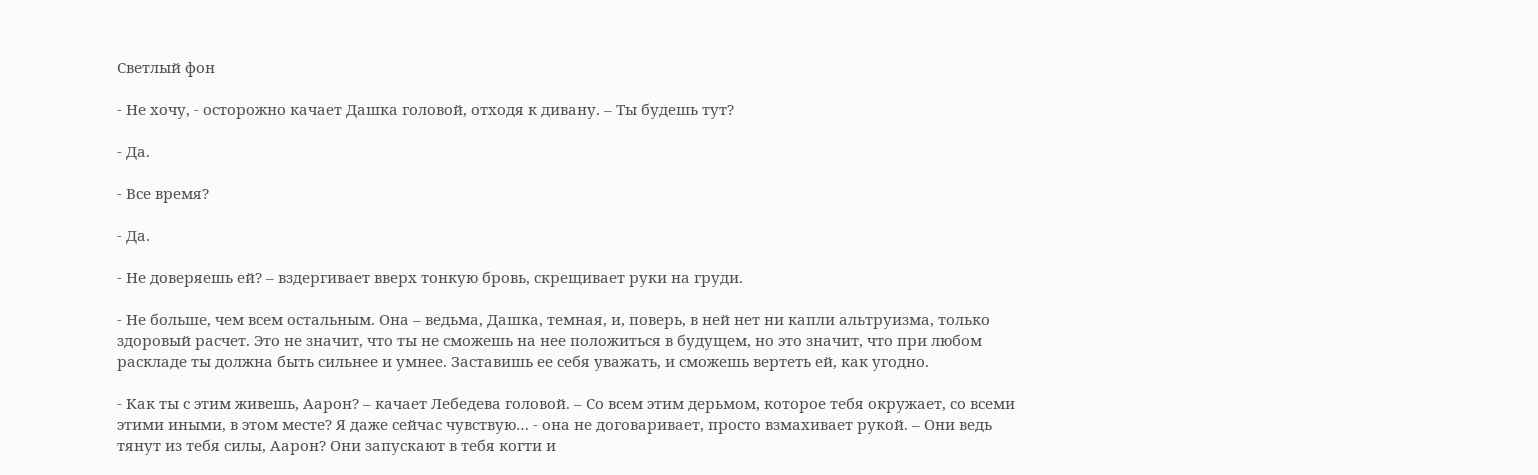Светлый фон

- Не хочу, - осторожно качает Дашка головой, отходя к дивану. – Ты будешь тут?

- Да.

- Все время?

- Да.

- Не доверяешь ей? – вздергивает вверх тонкую бровь, скрещивает руки на груди.

- Не больше, чем всем остальным. Она – ведьма, Дашка, темная, и, поверь, в ней нет ни капли альтруизма, только здоровый расчет. Это не значит, что ты не сможешь на нее положиться в будущем, но это значит, что при любом раскладе ты должна быть сильнее и умнее. Заставишь ее себя уважать, и сможешь вертеть ей, как угодно.

- Как ты с этим живешь, Аарон? – качает Лебедева головой. – Со всем этим дерьмом, которое тебя окружает, со всеми этими иными, в этом месте? Я даже сейчас чувствую… - она не договаривает, просто взмахивает рукой. – Они ведь тянут из тебя силы, Аарон? Они запускают в тебя когти и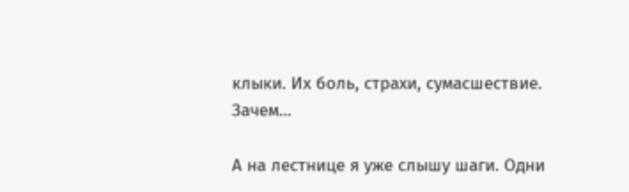клыки. Их боль, страхи, сумасшествие. Зачем…

А на лестнице я уже слышу шаги. Одни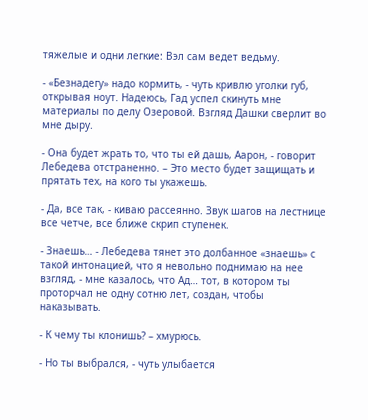тяжелые и одни легкие: Вэл сам ведет ведьму.

- «Безнадегу» надо кормить, - чуть кривлю уголки губ, открывая ноут. Надеюсь, Гад успел скинуть мне материалы по делу Озеровой. Взгляд Дашки сверлит во мне дыру.

- Она будет жрать то, что ты ей дашь, Аарон, - говорит Лебедева отстраненно. – Это место будет защищать и прятать тех, на кого ты укажешь.

- Да, все так, - киваю рассеянно. Звук шагов на лестнице все четче, все ближе скрип ступенек.

- Знаешь… - Лебедева тянет это долбанное «знаешь» с такой интонацией, что я невольно поднимаю на нее взгляд, - мне казалось, что Ад… тот, в котором ты проторчал не одну сотню лет, создан, чтобы наказывать.

- К чему ты клонишь? – хмурюсь.

- Но ты выбрался, - чуть улыбается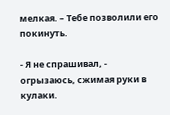мелкая. – Тебе позволили его покинуть.

- Я не спрашивал, - огрызаюсь, сжимая руки в кулаки.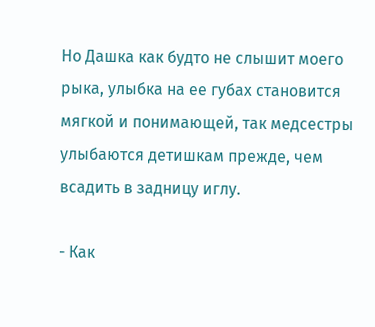Но Дашка как будто не слышит моего рыка, улыбка на ее губах становится мягкой и понимающей, так медсестры улыбаются детишкам прежде, чем всадить в задницу иглу.

- Как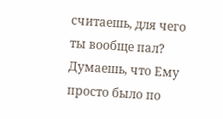считаешь, для чего ты вообще пал? Думаешь, что Ему просто было по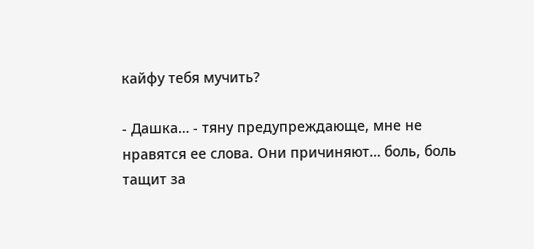кайфу тебя мучить?

- Дашка… - тяну предупреждающе, мне не нравятся ее слова. Они причиняют… боль, боль тащит за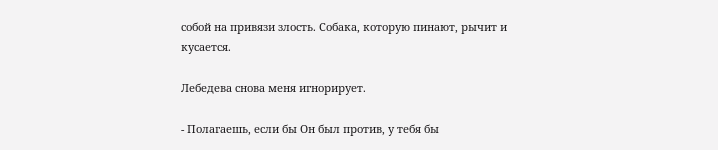собой на привязи злость. Собака, которую пинают, рычит и кусается.

Лебедева снова меня игнорирует.

- Полагаешь, если бы Он был против, у тебя бы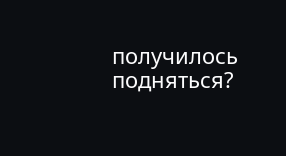получилось подняться?